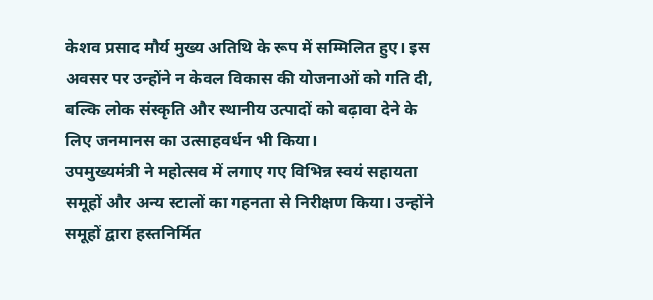केशव प्रसाद मौर्य मुख्य अतिथि के रूप में सम्मिलित हुए। इस अवसर पर उन्होंने न केवल विकास की योजनाओं को गति दी, बल्कि लोक संस्कृति और स्थानीय उत्पादों को बढ़ावा देने के लिए जनमानस का उत्साहवर्धन भी किया।
उपमुख्यमंत्री ने महोत्सव में लगाए गए विभिन्न स्वयं सहायता समूहों और अन्य स्टालों का गहनता से निरीक्षण किया। उन्होंने समूहों द्वारा हस्तनिर्मित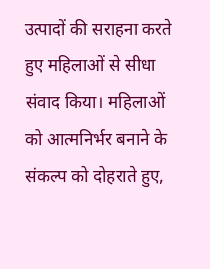उत्पादों की सराहना करते हुए महिलाओं से सीधा संवाद किया। महिलाओं को आत्मनिर्भर बनाने के संकल्प को दोहराते हुए,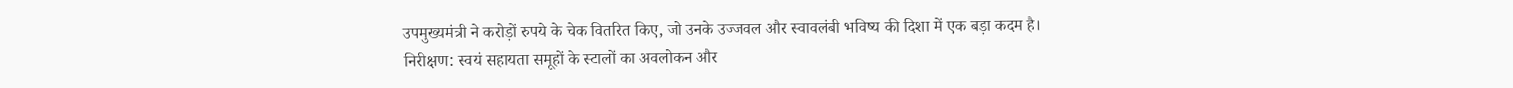उपमुख्यमंत्री ने करोड़ों रुपये के चेक वितरित किए, जो उनके उज्जवल और स्वावलंबी भविष्य की दिशा में एक बड़ा कदम है।
निरीक्षण: स्वयं सहायता समूहों के स्टालों का अवलोकन और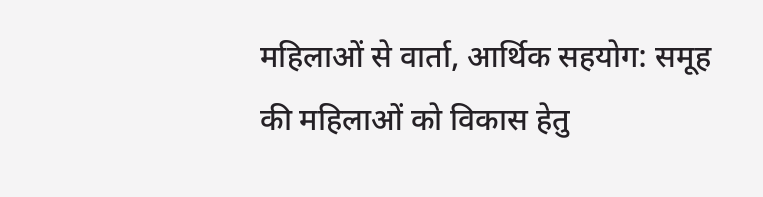महिलाओं से वार्ता, आर्थिक सहयोग: समूह की महिलाओं को विकास हेतु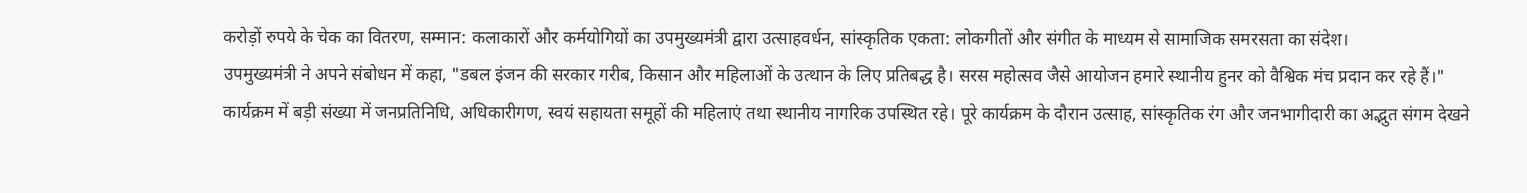करोड़ों रुपये के चेक का वितरण, सम्मान: कलाकारों और कर्मयोगियों का उपमुख्यमंत्री द्वारा उत्साहवर्धन, सांस्कृतिक एकता: लोकगीतों और संगीत के माध्यम से सामाजिक समरसता का संदेश।
उपमुख्यमंत्री ने अपने संबोधन में कहा, "डबल इंजन की सरकार गरीब, किसान और महिलाओं के उत्थान के लिए प्रतिबद्ध है। सरस महोत्सव जैसे आयोजन हमारे स्थानीय हुनर को वैश्विक मंच प्रदान कर रहे हैं।"
कार्यक्रम में बड़ी संख्या में जनप्रतिनिधि, अधिकारीगण, स्वयं सहायता समूहों की महिलाएं तथा स्थानीय नागरिक उपस्थित रहे। पूरे कार्यक्रम के दौरान उत्साह, सांस्कृतिक रंग और जनभागीदारी का अद्भुत संगम देखने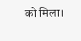को मिला।